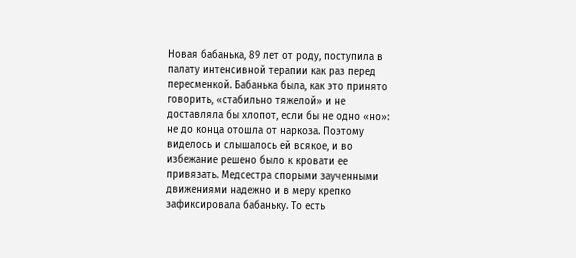Новая бабанька, 89 лет от роду, поступила в палату интенсивной терапии как раз перед пересменкой. Бабанька была, как это принято говорить, «стабильно тяжелой» и не доставляла бы хлопот, если бы не одно «но»: не до конца отошла от наркоза. Поэтому виделось и слышалось ей всякое, и во избежание решено было к кровати ее привязать. Медсестра спорыми заученными движениями надежно и в меру крепко зафиксировала бабаньку. То есть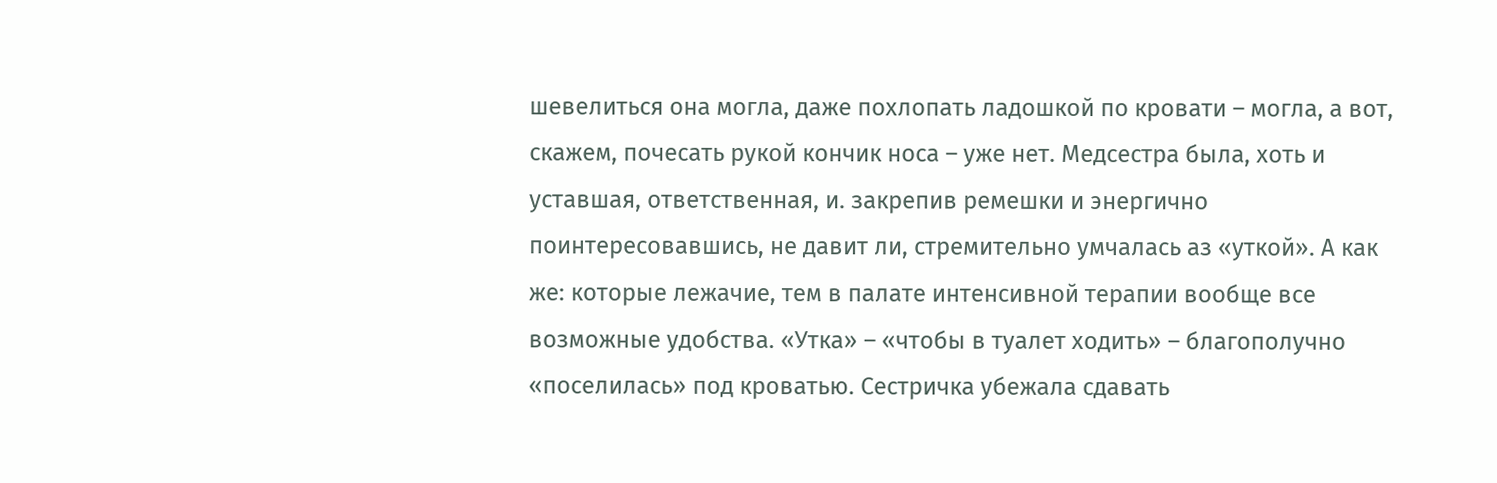шевелиться она могла, даже похлопать ладошкой по кровати – могла, а вот, скажем, почесать рукой кончик носа – уже нет. Медсестра была, хоть и уставшая, ответственная, и. закрепив ремешки и энергично поинтересовавшись, не давит ли, стремительно умчалась аз «уткой». А как же: которые лежачие, тем в палате интенсивной терапии вообще все возможные удобства. «Утка» – «чтобы в туалет ходить» – благополучно «поселилась» под кроватью. Сестричка убежала сдавать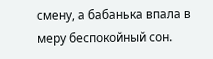смену, а бабанька впала в меру беспокойный сон.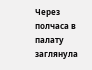Через полчаса в палату заглянула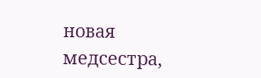новая медсестра,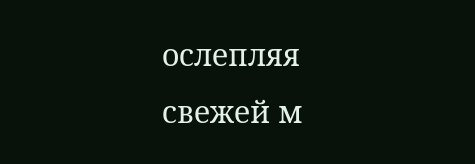ослепляя свежей м